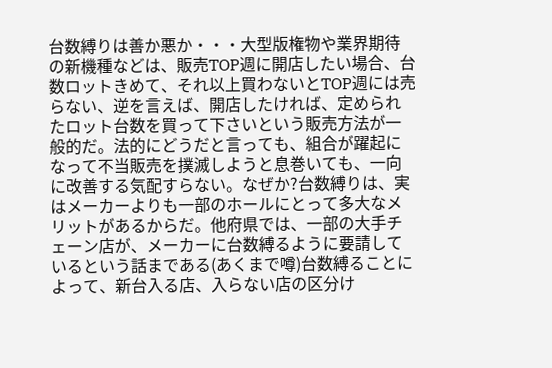台数縛りは善か悪か・・・大型版権物や業界期待の新機種などは、販売TOP週に開店したい場合、台数ロットきめて、それ以上買わないとTOP週には売らない、逆を言えば、開店したければ、定められたロット台数を買って下さいという販売方法が一般的だ。法的にどうだと言っても、組合が躍起になって不当販売を撲滅しようと息巻いても、一向に改善する気配すらない。なぜか?台数縛りは、実はメーカーよりも一部のホールにとって多大なメリットがあるからだ。他府県では、一部の大手チェーン店が、メーカーに台数縛るように要請しているという話まである(あくまで噂)台数縛ることによって、新台入る店、入らない店の区分け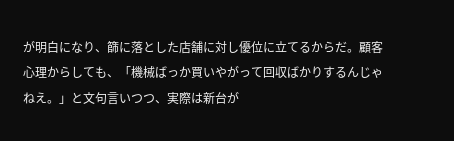が明白になり、篩に落とした店舗に対し優位に立てるからだ。顧客心理からしても、「機械ばっか買いやがって回収ばかりするんじゃねえ。」と文句言いつつ、実際は新台が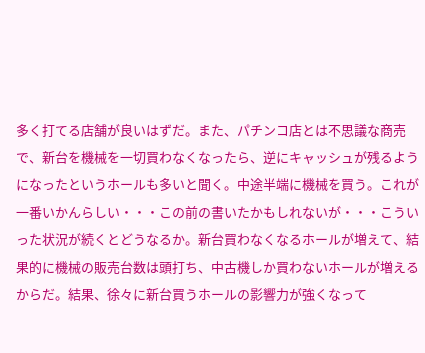多く打てる店舗が良いはずだ。また、パチンコ店とは不思議な商売で、新台を機械を一切買わなくなったら、逆にキャッシュが残るようになったというホールも多いと聞く。中途半端に機械を買う。これが一番いかんらしい・・・この前の書いたかもしれないが・・・こういった状況が続くとどうなるか。新台買わなくなるホールが増えて、結果的に機械の販売台数は頭打ち、中古機しか買わないホールが増えるからだ。結果、徐々に新台買うホールの影響力が強くなって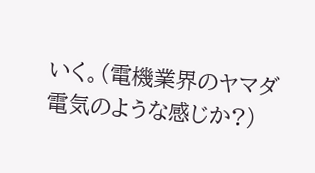いく。(電機業界のヤマダ電気のような感じか?)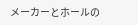メーカーとホールの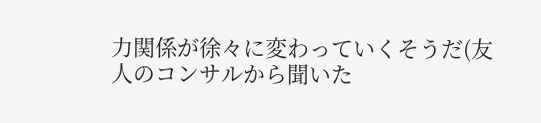力関係が徐々に変わっていくそうだ(友人のコンサルから聞いた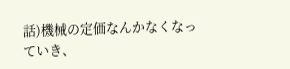話)機械の定価なんかなくなっていき、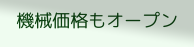機械価格もオープン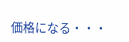価格になる・・・